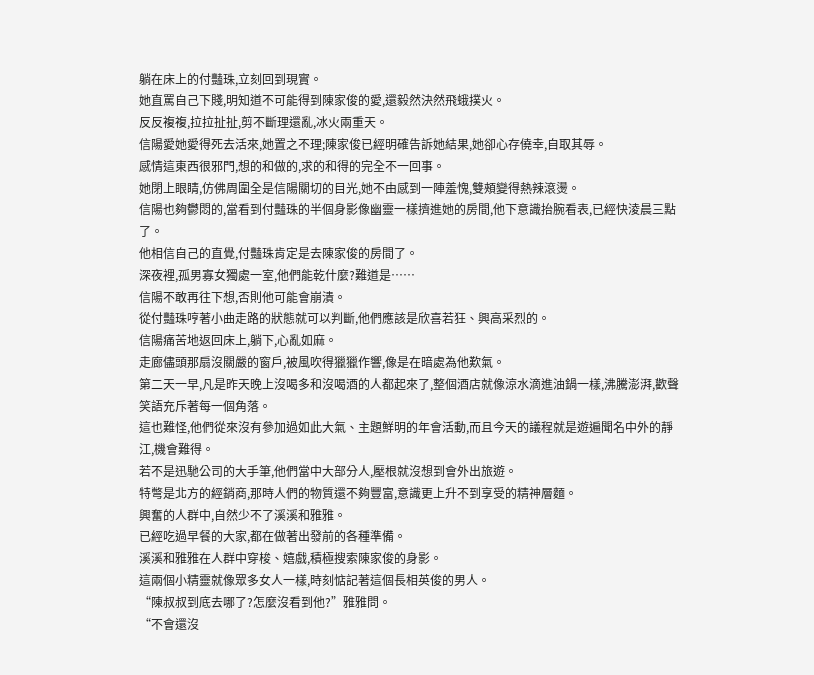躺在床上的付豔珠,立刻回到現實。
她直罵自己下賤,明知道不可能得到陳家俊的愛,還毅然決然飛蛾撲火。
反反複複,拉拉扯扯,剪不斷理還亂,冰火兩重天。
信陽愛她愛得死去活來,她置之不理;陳家俊已經明確告訴她結果,她卻心存僥幸,自取其辱。
感情這東西很邪門,想的和做的,求的和得的完全不一回事。
她閉上眼睛,仿佛周圍全是信陽關切的目光,她不由感到一陣羞愧,雙頰變得熱辣滾燙。
信陽也夠鬱悶的,當看到付豔珠的半個身影像幽靈一樣擠進她的房間,他下意識抬腕看表,已經快淩晨三點了。
他相信自己的直覺,付豔珠肯定是去陳家俊的房間了。
深夜裡,孤男寡女獨處一室,他們能乾什麼?難道是……
信陽不敢再往下想,否則他可能會崩潰。
從付豔珠哼著小曲走路的狀態就可以判斷,他們應該是欣喜若狂、興高采烈的。
信陽痛苦地返回床上,躺下,心亂如麻。
走廊儘頭那扇沒關嚴的窗戶,被風吹得獵獵作響,像是在暗處為他歎氣。
第二天一早,凡是昨天晚上沒喝多和沒喝酒的人都起來了,整個酒店就像涼水滴進油鍋一樣,沸騰澎湃,歡聲笑語充斥著每一個角落。
這也難怪,他們從來沒有參加過如此大氣、主題鮮明的年會活動,而且今天的議程就是遊遍聞名中外的靜江,機會難得。
若不是迅馳公司的大手筆,他們當中大部分人,壓根就沒想到會外出旅遊。
特彆是北方的經銷商,那時人們的物質還不夠豐富,意識更上升不到享受的精神層麵。
興奮的人群中,自然少不了溪溪和雅雅。
已經吃過早餐的大家,都在做著出發前的各種準備。
溪溪和雅雅在人群中穿梭、嬉戲,積極搜索陳家俊的身影。
這兩個小精靈就像眾多女人一樣,時刻惦記著這個長相英俊的男人。
“陳叔叔到底去哪了?怎麼沒看到他?”雅雅問。
“不會還沒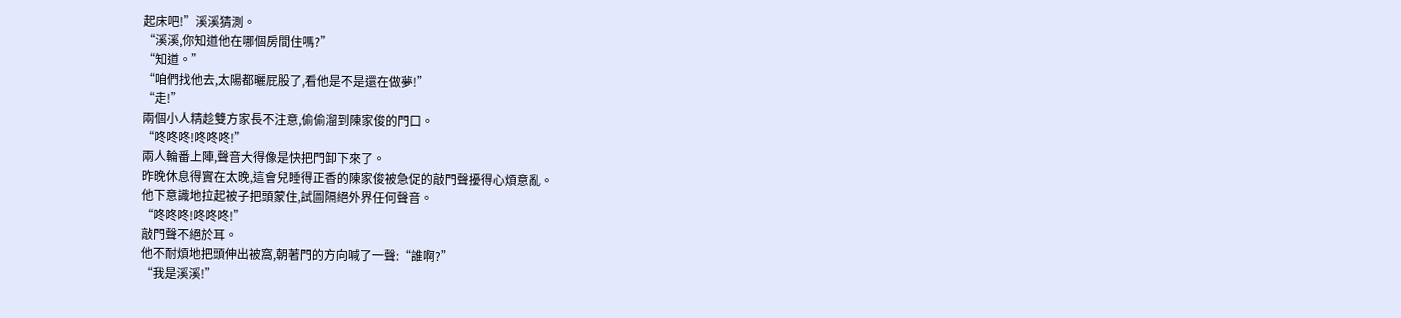起床吧!”溪溪猜測。
“溪溪,你知道他在哪個房間住嗎?”
“知道。”
“咱們找他去,太陽都曬屁股了,看他是不是還在做夢!”
“走!”
兩個小人精趁雙方家長不注意,偷偷溜到陳家俊的門口。
“咚咚咚!咚咚咚!”
兩人輪番上陣,聲音大得像是快把門卸下來了。
昨晚休息得實在太晚,這會兒睡得正香的陳家俊被急促的敲門聲擾得心煩意亂。
他下意識地拉起被子把頭蒙住,試圖隔絕外界任何聲音。
“咚咚咚!咚咚咚!”
敲門聲不絕於耳。
他不耐煩地把頭伸出被窩,朝著門的方向喊了一聲:“誰啊?”
“我是溪溪!”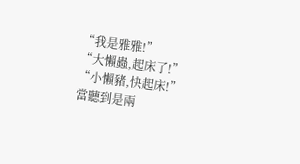“我是雅雅!”
“大懶蟲,起床了!”
“小懶豬,快起床!”
當聽到是兩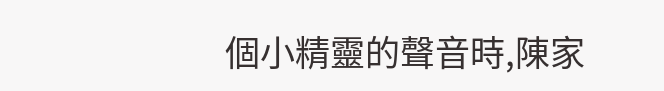個小精靈的聲音時,陳家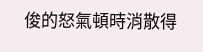俊的怒氣頓時消散得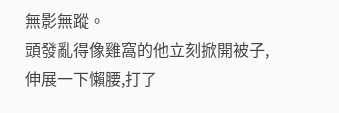無影無蹤。
頭發亂得像雞窩的他立刻掀開被子,伸展一下懶腰,打了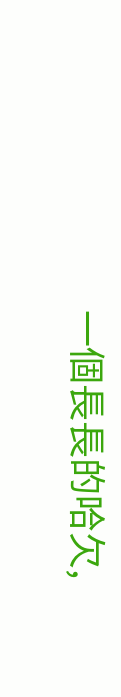一個長長的哈欠,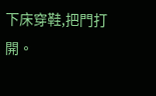下床穿鞋,把門打開。